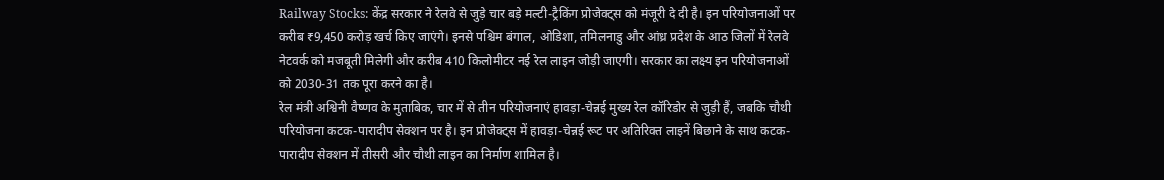Railway Stocks: केंद्र सरकार ने रेलवे से जुड़े चार बड़े मल्टी-ट्रैकिंग प्रोजेक्ट्स को मंजूरी दे दी है। इन परियोजनाओं पर करीब ₹9,450 करोड़ खर्च किए जाएंगे। इनसे पश्चिम बंगाल, ओडिशा, तमिलनाडु और आंध्र प्रदेश के आठ जिलों में रेलवे नेटवर्क को मजबूती मिलेगी और करीब 410 किलोमीटर नई रेल लाइन जोड़ी जाएगी। सरकार का लक्ष्य इन परियोजनाओं को 2030-31 तक पूरा करने का है।
रेल मंत्री अश्विनी वैष्णव के मुताबिक, चार में से तीन परियोजनाएं हावड़ा-चेन्नई मुख्य रेल कॉरिडोर से जुड़ी हैं, जबकि चौथी परियोजना कटक-पारादीप सेक्शन पर है। इन प्रोजेक्ट्स में हावड़ा-चेन्नई रूट पर अतिरिक्त लाइनें बिछाने के साथ कटक-पारादीप सेक्शन में तीसरी और चौथी लाइन का निर्माण शामिल है।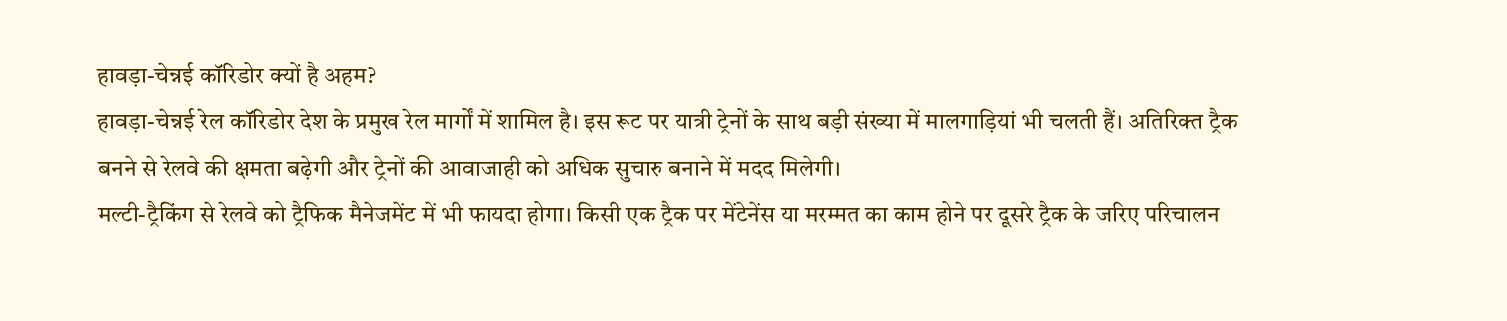हावड़ा-चेन्नई कॉरिडोर क्यों है अहम?
हावड़ा-चेन्नई रेल कॉरिडोर देश के प्रमुख रेल मार्गों में शामिल है। इस रूट पर यात्री ट्रेनों के साथ बड़ी संख्या में मालगाड़ियां भी चलती हैं। अतिरिक्त ट्रैक बनने से रेलवे की क्षमता बढ़ेगी और ट्रेनों की आवाजाही को अधिक सुचारु बनाने में मदद मिलेगी।
मल्टी-ट्रैकिंग से रेलवे को ट्रैफिक मैनेजमेंट में भी फायदा होगा। किसी एक ट्रैक पर मेंटेनेंस या मरम्मत का काम होने पर दूसरे ट्रैक के जरिए परिचालन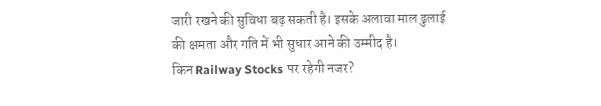जारी रखने की सुविधा बढ़ सकती है। इसके अलावा माल ढुलाई की क्षमता और गति में भी सुधार आने की उम्मीद है।
किन Railway Stocks पर रहेगी नजर?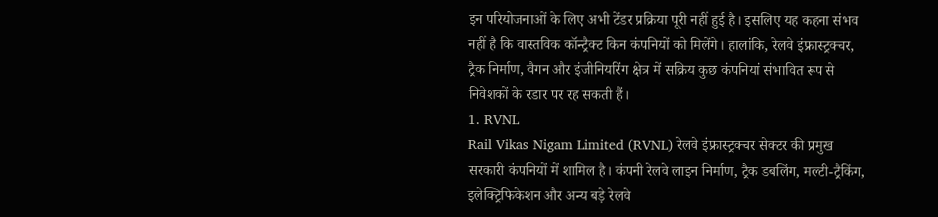इन परियोजनाओं के लिए अभी टेंडर प्रक्रिया पूरी नहीं हुई है। इसलिए यह कहना संभव नहीं है कि वास्तविक कॉन्ट्रैक्ट किन कंपनियों को मिलेंगे। हालांकि, रेलवे इंफ्रास्ट्रक्चर, ट्रैक निर्माण, वैगन और इंजीनियरिंग क्षेत्र में सक्रिय कुछ कंपनियां संभावित रूप से निवेशकों के रडार पर रह सकती हैं।
1. RVNL
Rail Vikas Nigam Limited (RVNL) रेलवे इंफ्रास्ट्रक्चर सेक्टर की प्रमुख सरकारी कंपनियों में शामिल है। कंपनी रेलवे लाइन निर्माण, ट्रैक डबलिंग, मल्टी-ट्रैकिंग, इलेक्ट्रिफिकेशन और अन्य बड़े रेलवे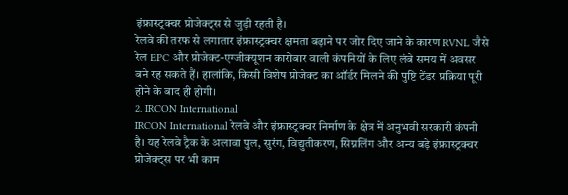इंफ्रास्ट्रक्चर प्रोजेक्ट्स से जुड़ी रहती है।
रेलवे की तरफ से लगातार इंफ्रास्ट्रक्चर क्षमता बढ़ाने पर जोर दिए जाने के कारण RVNL जैसे रेल EPC और प्रोजेक्ट-एग्जीक्यूशन कारोबार वाली कंपनियों के लिए लंबे समय में अवसर बने रह सकते हैं। हालांकि, किसी विशेष प्रोजेक्ट का ऑर्डर मिलने की पुष्टि टेंडर प्रक्रिया पूरी होने के बाद ही होगी।
2. IRCON International
IRCON International रेलवे और इंफ्रास्ट्रक्चर निर्माण के क्षेत्र में अनुभवी सरकारी कंपनी है। यह रेलवे ट्रैक के अलावा पुल, सुरंग, विद्युतीकरण, सिग्नलिंग और अन्य बड़े इंफ्रास्ट्रक्चर प्रोजेक्ट्स पर भी काम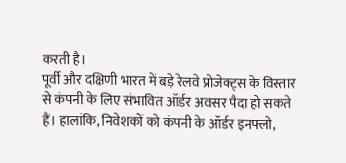करती है।
पूर्वी और दक्षिणी भारत में बड़े रेलवे प्रोजेक्ट्स के विस्तार से कंपनी के लिए संभावित ऑर्डर अवसर पैदा हो सकते हैं। हालांकि, निवेशकों को कंपनी के ऑर्डर इनफ्लो,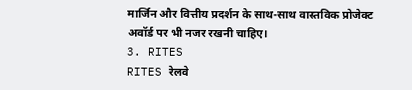मार्जिन और वित्तीय प्रदर्शन के साथ-साथ वास्तविक प्रोजेक्ट अवॉर्ड पर भी नजर रखनी चाहिए।
3. RITES
RITES रेलवे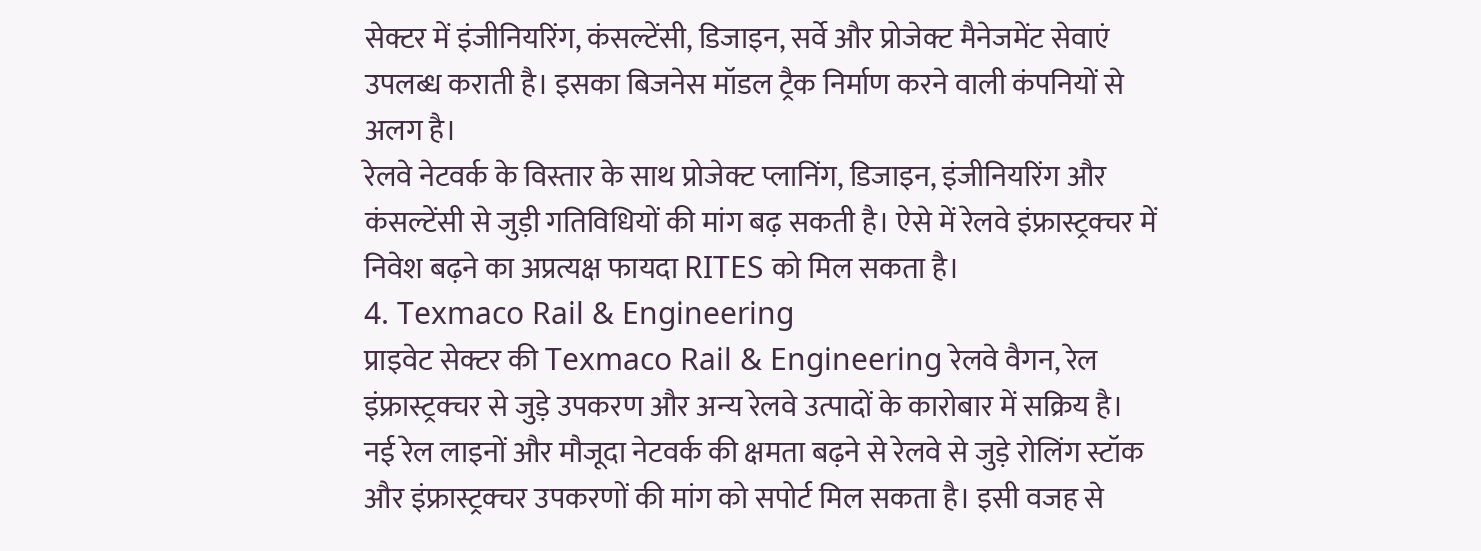सेक्टर में इंजीनियरिंग, कंसल्टेंसी, डिजाइन, सर्वे और प्रोजेक्ट मैनेजमेंट सेवाएं उपलब्ध कराती है। इसका बिजनेस मॉडल ट्रैक निर्माण करने वाली कंपनियों से अलग है।
रेलवे नेटवर्क के विस्तार के साथ प्रोजेक्ट प्लानिंग, डिजाइन, इंजीनियरिंग और कंसल्टेंसी से जुड़ी गतिविधियों की मांग बढ़ सकती है। ऐसे में रेलवे इंफ्रास्ट्रक्चर में निवेश बढ़ने का अप्रत्यक्ष फायदा RITES को मिल सकता है।
4. Texmaco Rail & Engineering
प्राइवेट सेक्टर की Texmaco Rail & Engineering रेलवे वैगन, रेल इंफ्रास्ट्रक्चर से जुड़े उपकरण और अन्य रेलवे उत्पादों के कारोबार में सक्रिय है।
नई रेल लाइनों और मौजूदा नेटवर्क की क्षमता बढ़ने से रेलवे से जुड़े रोलिंग स्टॉक और इंफ्रास्ट्रक्चर उपकरणों की मांग को सपोर्ट मिल सकता है। इसी वजह से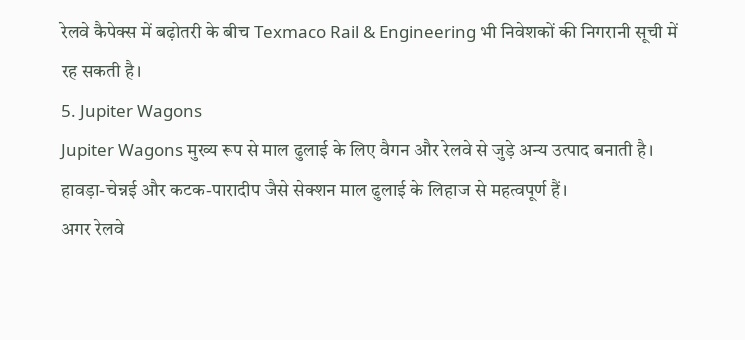रेलवे कैपेक्स में बढ़ोतरी के बीच Texmaco Rail & Engineering भी निवेशकों की निगरानी सूची में रह सकती है।
5. Jupiter Wagons
Jupiter Wagons मुख्य रूप से माल ढुलाई के लिए वैगन और रेलवे से जुड़े अन्य उत्पाद बनाती है। हावड़ा-चेन्नई और कटक-पारादीप जैसे सेक्शन माल ढुलाई के लिहाज से महत्वपूर्ण हैं।
अगर रेलवे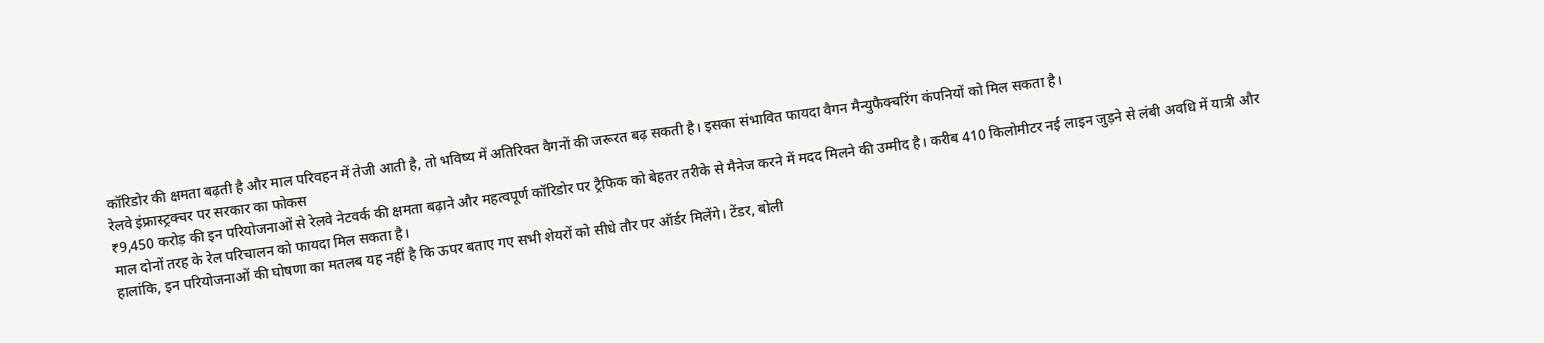कॉरिडोर की क्षमता बढ़ती है और माल परिवहन में तेजी आती है, तो भविष्य में अतिरिक्त वैगनों की जरूरत बढ़ सकती है। इसका संभावित फायदा वैगन मैन्युफैक्चरिंग कंपनियों को मिल सकता है।
रेलवे इंफ्रास्ट्रक्चर पर सरकार का फोकस
₹9,450 करोड़ की इन परियोजनाओं से रेलवे नेटवर्क की क्षमता बढ़ाने और महत्वपूर्ण कॉरिडोर पर ट्रैफिक को बेहतर तरीके से मैनेज करने में मदद मिलने की उम्मीद है। करीब 410 किलोमीटर नई लाइन जुड़ने से लंबी अवधि में यात्री और माल दोनों तरह के रेल परिचालन को फायदा मिल सकता है।
हालांकि, इन परियोजनाओं की घोषणा का मतलब यह नहीं है कि ऊपर बताए गए सभी शेयरों को सीधे तौर पर ऑर्डर मिलेंगे। टेंडर, बोली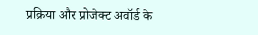प्रक्रिया और प्रोजेक्ट अवॉर्ड के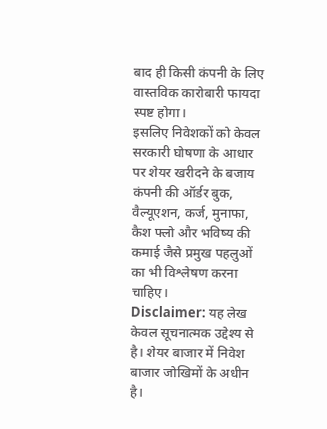बाद ही किसी कंपनी के लिए वास्तविक कारोबारी फायदा स्पष्ट होगा।
इसलिए निवेशकों को केवल सरकारी घोषणा के आधार पर शेयर खरीदने के बजाय कंपनी की ऑर्डर बुक, वैल्यूएशन, कर्ज, मुनाफा, कैश फ्लो और भविष्य की कमाई जैसे प्रमुख पहलुओं का भी विश्लेषण करना चाहिए।
Disclaimer: यह लेख केवल सूचनात्मक उद्देश्य से है। शेयर बाजार में निवेश बाजार जोखिमों के अधीन है।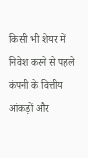किसी भी शेयर में निवेश करने से पहले कंपनी के वित्तीय आंकड़ों और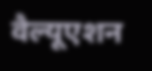वैल्यूएशन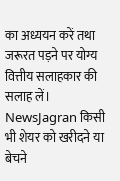का अध्ययन करें तथा जरूरत पड़ने पर योग्य वित्तीय सलाहकार की सलाह लें। NewsJagran किसी भी शेयर को खरीदने या बेचने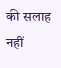की सलाह नहीं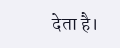देता है।